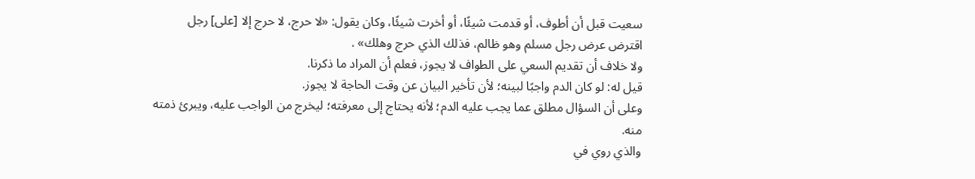سعيت قبل أن أطوف، أو قدمت شيئًا، أو أخرت شيئًا، وكان يقول: «لا حرج، لا حرج إلا [على] رجل اقترض عرض رجل مسلم وهو ظالم، فذلك الذي حرج وهلك» .
ولا خلاف أن تقديم السعي على الطواف لا يجوز، فعلم أن المراد ما ذكرنا.
قيل له: لو كان الدم واجبًا لبينه؛ لأن تأخير البيان عن وقت الحاجة لا يجوز.
وعلى أن السؤال مطلق عما يجب عليه الدم؛ لأنه يحتاج إلى معرفته؛ ليخرج من الواجب عليه، ويبرئ ذمته منه.
والذي روي في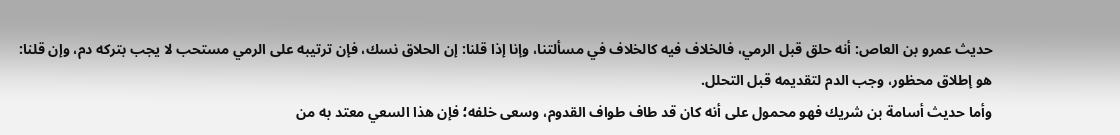حديث عمرو بن العاص: أنه حلق قبل الرمي، فالخلاف فيه كالخلاف في مسألتنا، وإنا إذا قلنا: إن الحلاق نسك، فإن ترتيبه على الرمي مستحب لا يجب بتركه دم، وإن قلنا: هو إطلاق محظور، وجب الدم لتقديمه قبل التحلل.
وأما حديث أسامة بن شريك فهو محمول على أنه كان قد طاف طواف القدوم، وسعى خلفه؛ فإن هذا السعي معتد به من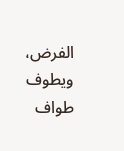الفرض، ويطوف طواف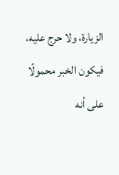الزيارة، ولا حرج عليه، فيكون الخبر محمولًا على أنه